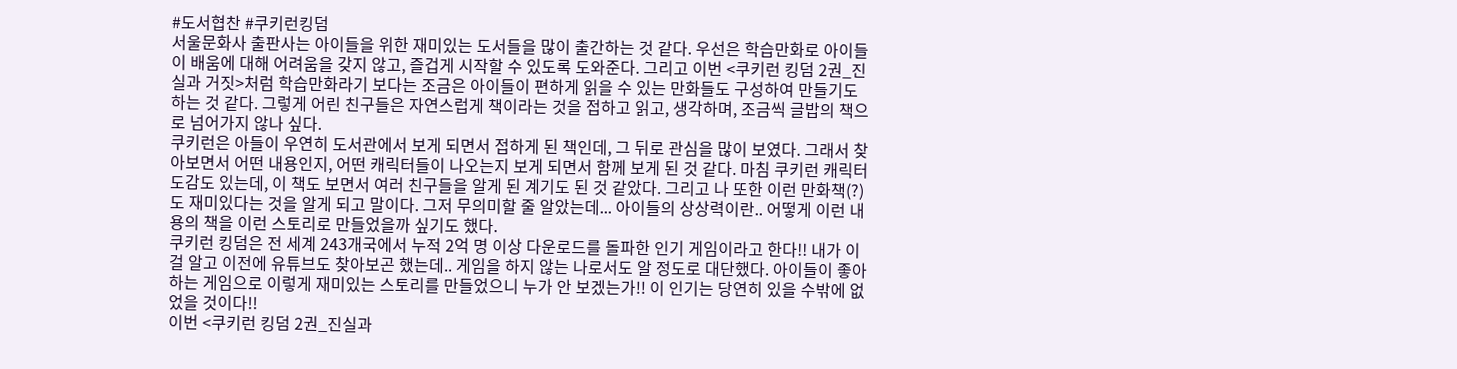#도서협찬 #쿠키런킹덤
서울문화사 출판사는 아이들을 위한 재미있는 도서들을 많이 출간하는 것 같다. 우선은 학습만화로 아이들이 배움에 대해 어려움을 갖지 않고, 즐겁게 시작할 수 있도록 도와준다. 그리고 이번 <쿠키런 킹덤 2권_진실과 거짓>처럼 학습만화라기 보다는 조금은 아이들이 편하게 읽을 수 있는 만화들도 구성하여 만들기도 하는 것 같다. 그렇게 어린 친구들은 자연스럽게 책이라는 것을 접하고 읽고, 생각하며, 조금씩 글밥의 책으로 넘어가지 않나 싶다.
쿠키런은 아들이 우연히 도서관에서 보게 되면서 접하게 된 책인데, 그 뒤로 관심을 많이 보였다. 그래서 찾아보면서 어떤 내용인지, 어떤 캐릭터들이 나오는지 보게 되면서 함께 보게 된 것 같다. 마침 쿠키런 캐릭터 도감도 있는데, 이 책도 보면서 여러 친구들을 알게 된 계기도 된 것 같았다. 그리고 나 또한 이런 만화책(?)도 재미있다는 것을 알게 되고 말이다. 그저 무의미할 줄 알았는데... 아이들의 상상력이란.. 어떻게 이런 내용의 책을 이런 스토리로 만들었을까 싶기도 했다.
쿠키런 킹덤은 전 세계 243개국에서 누적 2억 명 이상 다운로드를 돌파한 인기 게임이라고 한다!! 내가 이걸 알고 이전에 유튜브도 찾아보곤 했는데.. 게임을 하지 않는 나로서도 알 정도로 대단했다. 아이들이 좋아하는 게임으로 이렇게 재미있는 스토리를 만들었으니 누가 안 보겠는가!! 이 인기는 당연히 있을 수밖에 없었을 것이다!!
이번 <쿠키런 킹덤 2권_진실과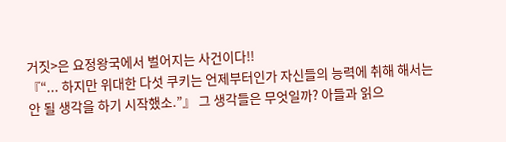거짓>은 요정왕국에서 벌어지는 사건이다!!
『“... 하지만 위대한 다섯 쿠키는 언제부터인가 자신들의 능력에 취해 해서는 안 될 생각을 하기 시작했소.”』 그 생각들은 무엇일까? 아들과 읽으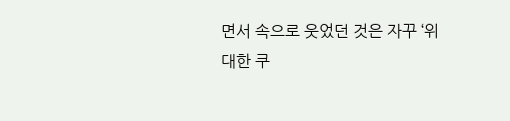면서 속으로 웃었던 것은 자꾸 ‘위대한 쿠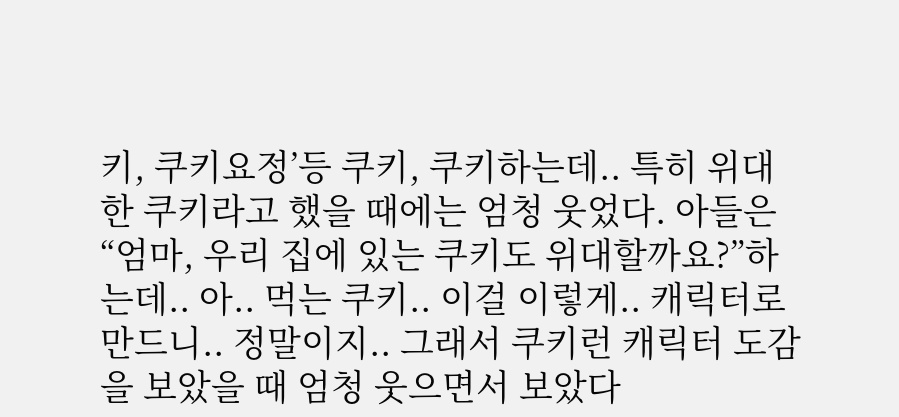키, 쿠키요정’등 쿠키, 쿠키하는데.. 특히 위대한 쿠키라고 했을 때에는 엄청 웃었다. 아들은 “엄마, 우리 집에 있는 쿠키도 위대할까요?”하는데.. 아.. 먹는 쿠키.. 이걸 이렇게.. 캐릭터로 만드니.. 정말이지.. 그래서 쿠키런 캐릭터 도감을 보았을 때 엄청 웃으면서 보았다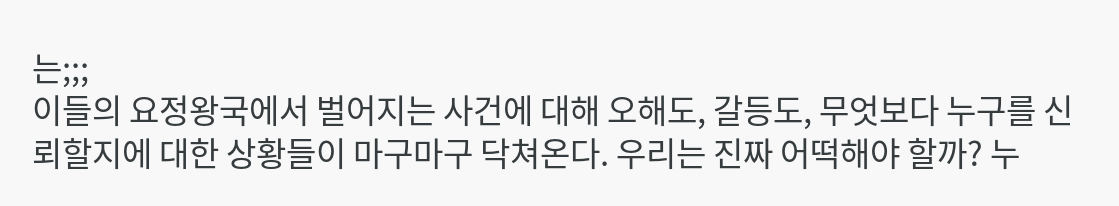는;;;
이들의 요정왕국에서 벌어지는 사건에 대해 오해도, 갈등도, 무엇보다 누구를 신뢰할지에 대한 상황들이 마구마구 닥쳐온다. 우리는 진짜 어떡해야 할까? 누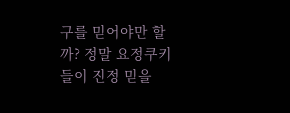구를 믿어야만 할까? 정말 요정쿠키들이 진정 믿을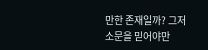만한 존재일까? 그저 소문을 믿어야만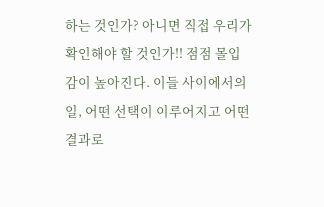하는 것인가? 아니면 직접 우리가 확인해야 할 것인가!! 점점 몰입감이 높아진다. 이들 사이에서의 일, 어떤 선택이 이루어지고 어떤 결과로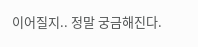이어질지.. 정말 궁금해진다.